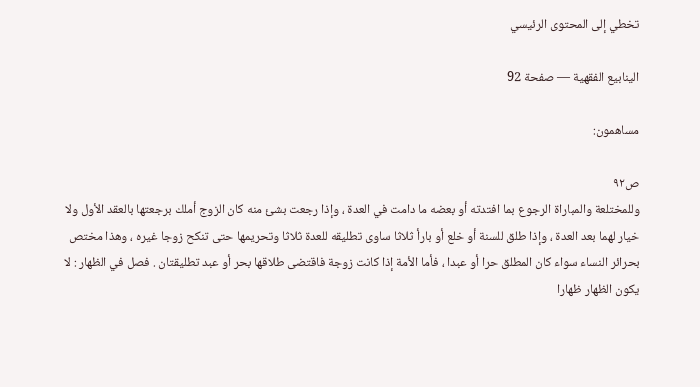تخطي إلى المحتوى الرئيسي

الينابيع الفقهية — صفحة 92

مساهمون:

ص٩٢
وللمختلعة والمباراة الرجوع بما افتدته أو بعضه ما دامت في العدة ، وإذا رجعت بشئ منه كان الزوج أملك برجعتها بالعقد الأول ولا خيار لهما بعد العدة ، وإذا طلق للسنة أو خلع أو بارأ ثلاثا ساوى تطليقه للعدة ثلاثا وتحريمها حتى تنكح زوجا غيره ، وهذا مختص بحرائر النساء سواء كان المطلق حرا أو عبدا ، فأما الأمة إذا كانت زوجة فاقتضى طلاقها بحر أو عبد تطليقتان . فصل في الظهار : لا يكون الظهار ظهارا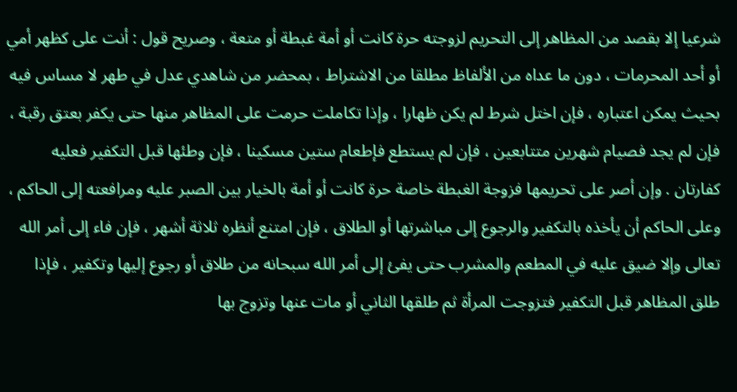شرعيا إلا بقصد من المظاهر إلى التحريم لزوجته حرة كانت أو أمة غبطة أو متعة ، وصريح قول : أنت على كظهر أمي أو أحد المحرمات ، دون ما عداه من الألفاظ مطلقا من الاشتراط ، بمحضر من شاهدي عدل في طهر لا مساس فيه بحيث يمكن اعتباره ، فإن اختل شرط لم يكن ظهارا ، وإذا تكاملت حرمت على المظاهر منها حتى يكفر بعتق رقبة ، فإن لم يجد فصيام شهرين متتابعين ، فإن لم يستطع فإطعام ستين مسكينا ، فإن وطئها قبل التكفير فعليه كفارتان . وإن أصر على تحريمها فزوجة الغبطة خاصة حرة كانت أو أمة بالخيار بين الصبر عليه ومرافعته إلى الحاكم ، وعلى الحاكم أن يأخذه بالتكفير والرجوع إلى مباشرتها أو الطلاق ، فإن امتنع أنظره ثلاثة أشهر ، فإن فاء إلى أمر الله تعالى وإلا ضيق عليه في المطعم والمشرب حتى يفئ إلى أمر الله سبحانه من طلاق أو رجوع إليها وتكفير ، فإذا طلق المظاهر قبل التكفير فتزوجت المرأة ثم طلقها الثاني أو مات عنها وتزوج بها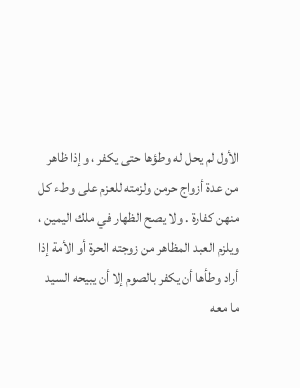الأول لم يحل له وطؤها حتى يكفر ، وإذا ظاهر من عدة أزواج حرمن ولزمته للعزم على وطء كل منهن كفارة . ولا يصح الظهار في ملك اليمين ، ويلزم العبد المظاهر من زوجته الحرة أو الأمة إذا أراد وطأها أن يكفر بالصوم إلا أن يبيحه السيد ما معه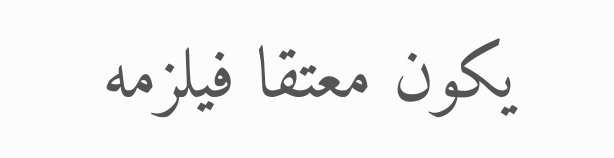يكون معتقا فيلزمه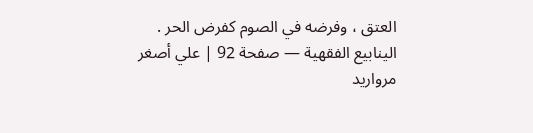العتق ، وفرضه في الصوم كفرض الحر .
الينابيع الفقهية — صفحة 92 | علي أصغر مرواريد